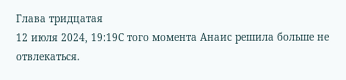Глава тридцатая
12 июля 2024, 19:19С того момента Анаис решила больше не отвлекаться.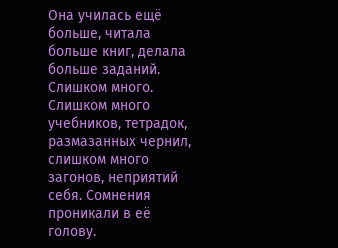Она училась ещё больше, читала больше книг, делала больше заданий. Слишком много. Слишком много учебников, тетрадок, размазанных чернил, слишком много загонов, неприятий себя. Сомнения проникали в её голову.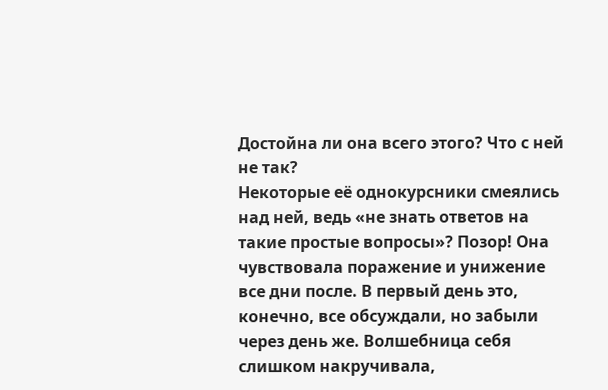Достойна ли она всего этого? Что с ней не так?
Некоторые её однокурсники смеялись над ней, ведь «не знать ответов на такие простые вопросы»? Позор! Она чувствовала поражение и унижение все дни после. В первый день это, конечно, все обсуждали, но забыли через день же. Волшебница себя слишком накручивала,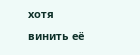хотя винить её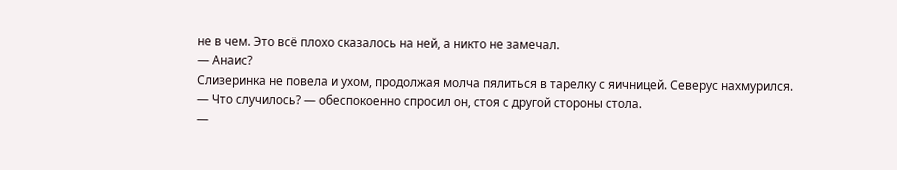не в чем. Это всё плохо сказалось на ней, а никто не замечал.
— Анаис?
Слизеринка не повела и ухом, продолжая молча пялиться в тарелку с яичницей. Северус нахмурился.
— Что случилось? — обеспокоенно спросил он, стоя с другой стороны стола.
—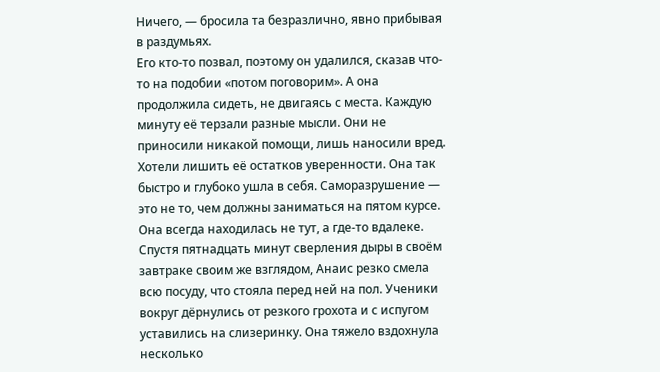Ничего, — бросила та безразлично, явно прибывая в раздумьях.
Его кто-то позвал, поэтому он удалился, сказав что-то на подобии «потом поговорим». А она продолжила сидеть, не двигаясь с места. Каждую минуту её терзали разные мысли. Они не приносили никакой помощи, лишь наносили вред. Хотели лишить её остатков уверенности. Она так быстро и глубоко ушла в себя. Саморазрушение — это не то, чем должны заниматься на пятом курсе. Она всегда находилась не тут, а где-то вдалеке.
Спустя пятнадцать минут сверления дыры в своём завтраке своим же взглядом, Анаис резко смела всю посуду, что стояла перед ней на пол. Ученики вокруг дёрнулись от резкого грохота и с испугом уставились на слизеринку. Она тяжело вздохнула несколько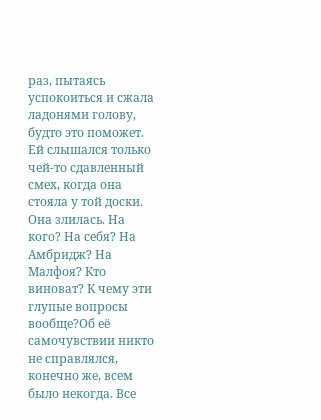раз, пытаясь успокоиться и сжала ладонями голову, будто это поможет. Ей слышался только чей-то сдавленный смех, когда она стояла у той доски.
Она злилась. На кого? На себя? На Амбридж? На Малфоя? Кто виноват? К чему эти глупые вопросы вообще?Об её самочувствии никто не справлялся, конечно же, всем было некогда. Все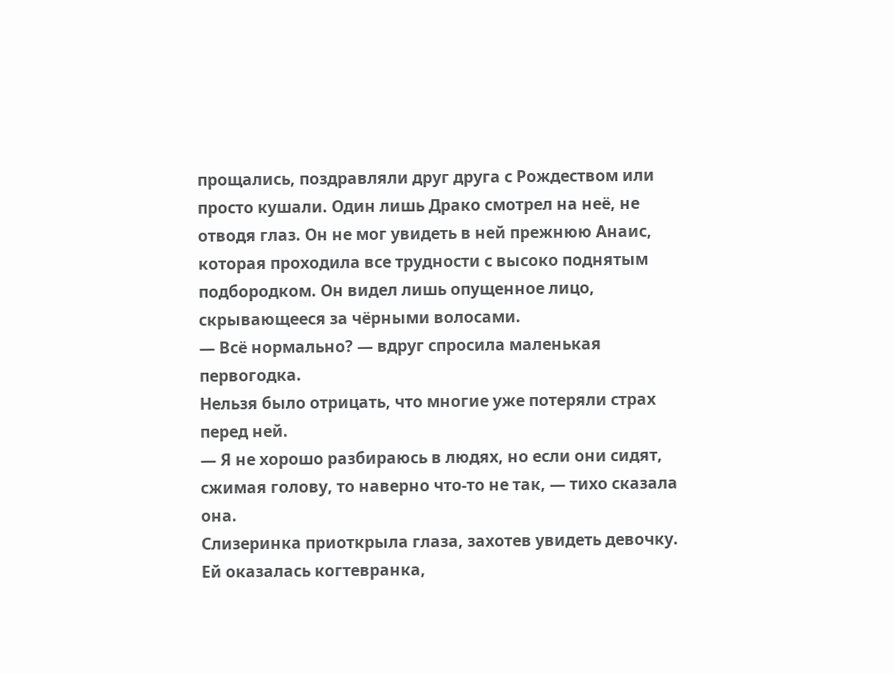прощались, поздравляли друг друга с Рождеством или просто кушали. Один лишь Драко смотрел на неё, не отводя глаз. Он не мог увидеть в ней прежнюю Анаис, которая проходила все трудности с высоко поднятым подбородком. Он видел лишь опущенное лицо, скрывающееся за чёрными волосами.
— Всё нормально? — вдруг спросила маленькая первогодка.
Нельзя было отрицать, что многие уже потеряли страх перед ней.
— Я не хорошо разбираюсь в людях, но если они сидят, сжимая голову, то наверно что-то не так, — тихо сказала она.
Слизеринка приоткрыла глаза, захотев увидеть девочку. Ей оказалась когтевранка,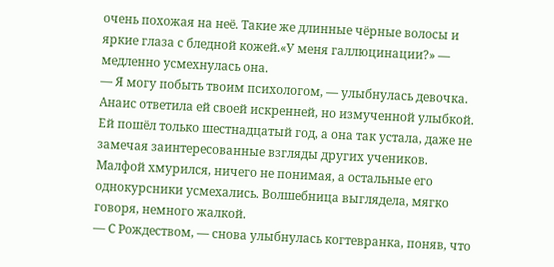очень похожая на неё. Такие же длинные чёрные волосы и яркие глаза с бледной кожей.«У меня галлюцинации?» — медленно усмехнулась она.
— Я могу побыть твоим психологом, — улыбнулась девочка.
Анаис ответила ей своей искренней, но измученной улыбкой. Ей пошёл только шестнадцатый год, а она так устала, даже не замечая заинтересованные взгляды других учеников. Малфой хмурился, ничего не понимая, а остальные его однокурсники усмехались. Волшебница выглядела, мягко говоря, немного жалкой.
— С Рождеством, — снова улыбнулась когтевранка, поняв, что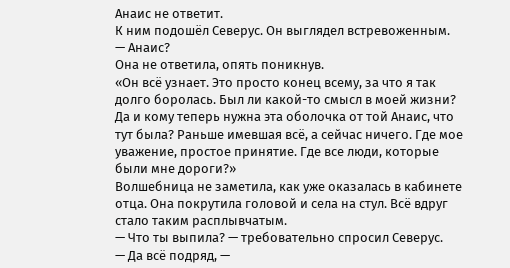Анаис не ответит.
К ним подошёл Северус. Он выглядел встревоженным.
— Анаис?
Она не ответила, опять поникнув.
«Он всё узнает. Это просто конец всему, за что я так долго боролась. Был ли какой-то смысл в моей жизни? Да и кому теперь нужна эта оболочка от той Анаис, что тут была? Раньше имевшая всё, а сейчас ничего. Где мое уважение, простое принятие. Где все люди, которые были мне дороги?»
Волшебница не заметила, как уже оказалась в кабинете отца. Она покрутила головой и села на стул. Всё вдруг стало таким расплывчатым.
— Что ты выпила? — требовательно спросил Северус.
— Да всё подряд, —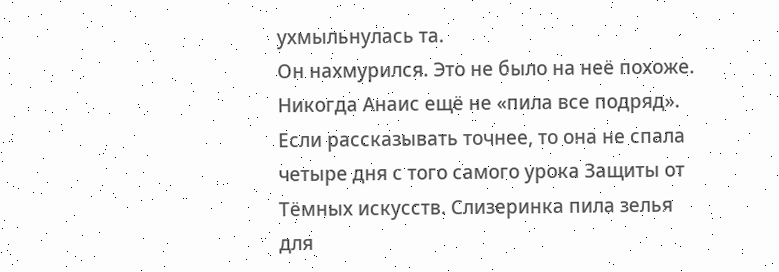ухмыльнулась та.
Он нахмурился. Это не было на неё похоже. Никогда Анаис ещё не «пила все подряд». Если рассказывать точнее, то она не спала четыре дня с того самого урока Защиты от Тёмных искусств. Слизеринка пила зелья для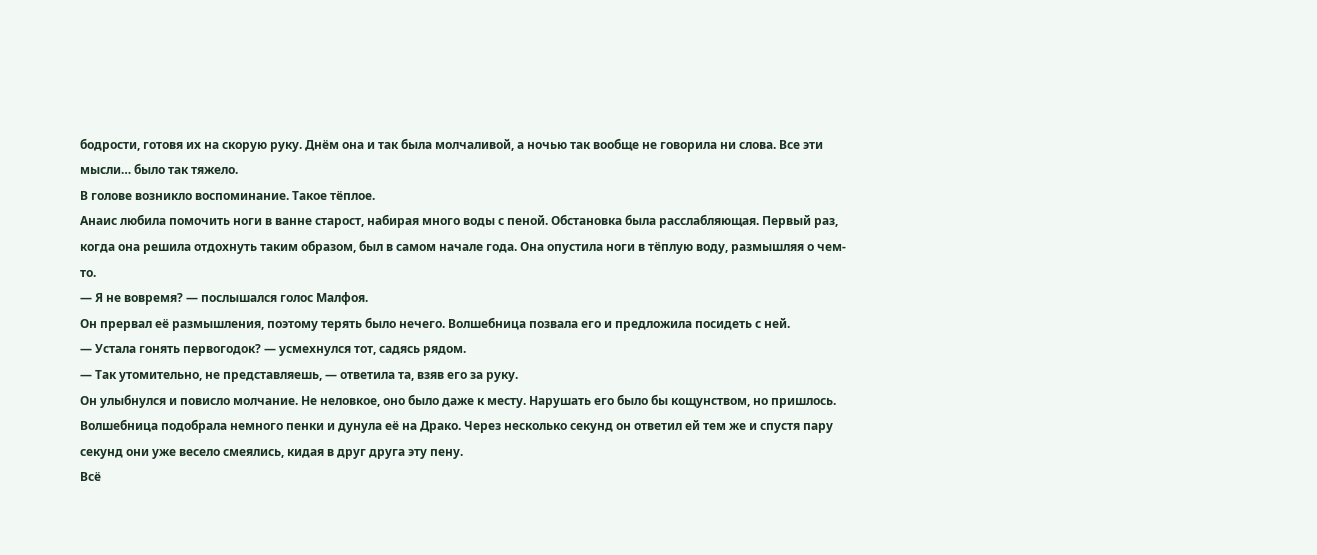бодрости, готовя их на скорую руку. Днём она и так была молчаливой, а ночью так вообще не говорила ни слова. Все эти мысли… было так тяжело.
В голове возникло воспоминание. Такое тёплое.
Анаис любила помочить ноги в ванне старост, набирая много воды с пеной. Обстановка была расслабляющая. Первый раз, когда она решила отдохнуть таким образом, был в самом начале года. Она опустила ноги в тёплую воду, размышляя о чем-то.
— Я не вовремя? — послышался голос Малфоя.
Он прервал её размышления, поэтому терять было нечего. Волшебница позвала его и предложила посидеть с ней.
— Устала гонять первогодок? — усмехнулся тот, садясь рядом.
— Так утомительно, не представляешь, — ответила та, взяв его за руку.
Он улыбнулся и повисло молчание. Не неловкое, оно было даже к месту. Нарушать его было бы кощунством, но пришлось. Волшебница подобрала немного пенки и дунула её на Драко. Через несколько секунд он ответил ей тем же и спустя пару секунд они уже весело смеялись, кидая в друг друга эту пену.
Всё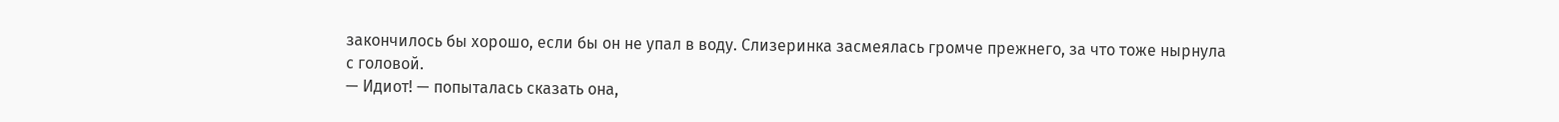закончилось бы хорошо, если бы он не упал в воду. Слизеринка засмеялась громче прежнего, за что тоже нырнула с головой.
— Идиот! — попыталась сказать она,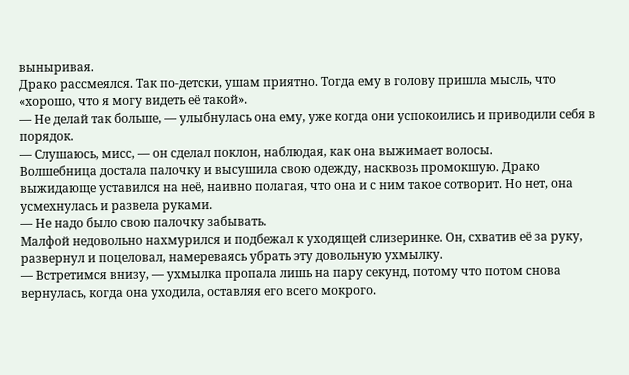выныривая.
Драко рассмеялся. Так по-детски, ушам приятно. Тогда ему в голову пришла мысль, что «хорошо, что я могу видеть её такой».
— Не делай так больше, — улыбнулась она ему, уже когда они успокоились и приводили себя в порядок.
— Слушаюсь, мисс, — он сделал поклон, наблюдая, как она выжимает волосы.
Волшебница достала палочку и высушила свою одежду, насквозь промокшую. Драко выжидающе уставился на неё, наивно полагая, что она и с ним такое сотворит. Но нет, она усмехнулась и развела руками.
— Не надо было свою палочку забывать.
Малфой недовольно нахмурился и подбежал к уходящей слизеринке. Он, схватив её за руку, развернул и поцеловал, намереваясь убрать эту довольную ухмылку.
— Встретимся внизу, — ухмылка пропала лишь на пару секунд, потому что потом снова вернулась, когда она уходила, оставляя его всего мокрого.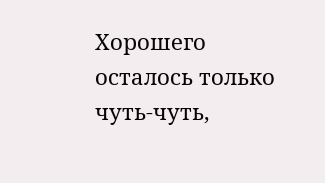Хорошего осталось только чуть-чуть,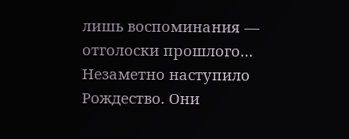лишь воспоминания — отголоски прошлого…
Незаметно наступило Рождество. Они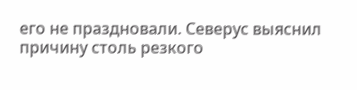его не праздновали. Северус выяснил причину столь резкого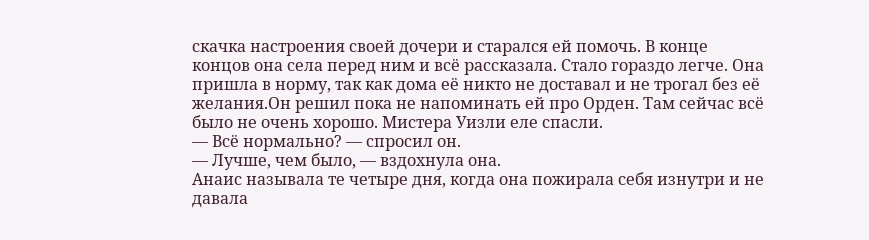скачка настроения своей дочери и старался ей помочь. В конце концов она села перед ним и всё рассказала. Стало гораздо легче. Она пришла в норму, так как дома её никто не доставал и не трогал без её желания.Он решил пока не напоминать ей про Орден. Там сейчас всё было не очень хорошо. Мистера Уизли еле спасли.
— Всё нормально? — спросил он.
— Лучше, чем было, — вздохнула она.
Анаис называла те четыре дня, когда она пожирала себя изнутри и не давала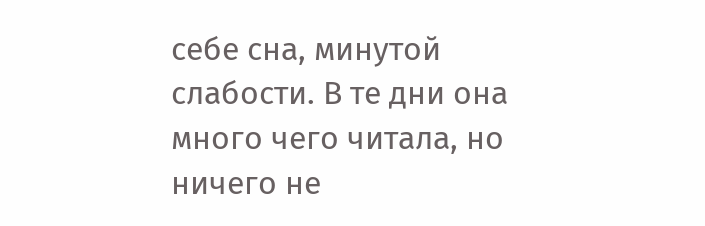себе сна, минутой слабости. В те дни она много чего читала, но ничего не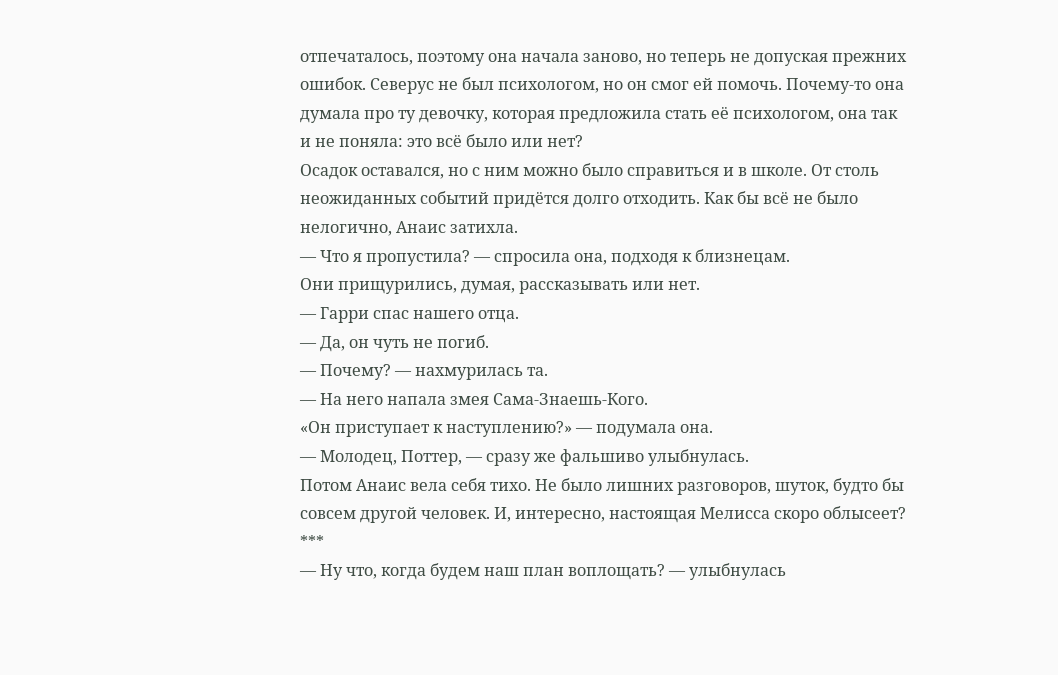отпечаталось, поэтому она начала заново, но теперь не допуская прежних ошибок. Северус не был психологом, но он смог ей помочь. Почему-то она думала про ту девочку, которая предложила стать её психологом, она так и не поняла: это всё было или нет?
Осадок оставался, но с ним можно было справиться и в школе. От столь неожиданных событий придётся долго отходить. Как бы всё не было нелогично, Анаис затихла.
— Что я пропустила? — спросила она, подходя к близнецам.
Они прищурились, думая, рассказывать или нет.
— Гарри спас нашего отца.
— Да, он чуть не погиб.
— Почему? — нахмурилась та.
— На него напала змея Сама-Знаешь-Кого.
«Он приступает к наступлению?» — подумала она.
— Молодец, Поттер, — сразу же фальшиво улыбнулась.
Потом Анаис вела себя тихо. Не было лишних разговоров, шуток, будто бы совсем другой человек. И, интересно, настоящая Мелисса скоро облысеет?
***
— Ну что, когда будем наш план воплощать? — улыбнулась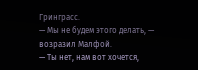Гринграсс.
— Мы не будем этого делать, — возразил Малфой.
— Ты нет, нам вот хочется,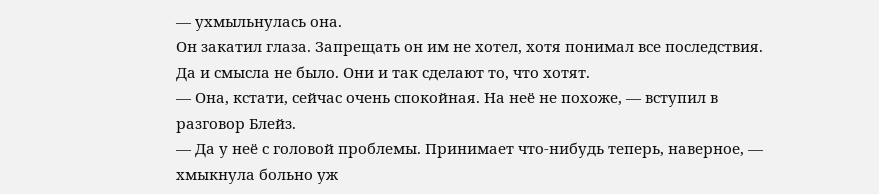— ухмыльнулась она.
Он закатил глаза. Запрещать он им не хотел, хотя понимал все последствия. Да и смысла не было. Они и так сделают то, что хотят.
— Она, кстати, сейчас очень спокойная. На неё не похоже, — вступил в разговор Блейз.
— Да у неё с головой проблемы. Принимает что-нибудь теперь, наверное, — хмыкнула больно уж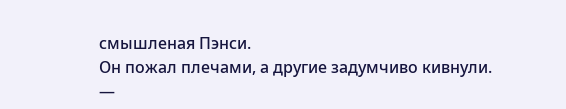смышленая Пэнси.
Он пожал плечами, а другие задумчиво кивнули.
—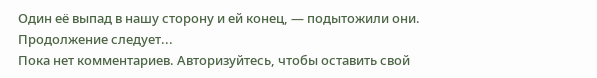Один её выпад в нашу сторону и ей конец, — подытожили они.
Продолжение следует...
Пока нет комментариев. Авторизуйтесь, чтобы оставить свой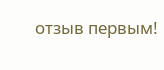отзыв первым!